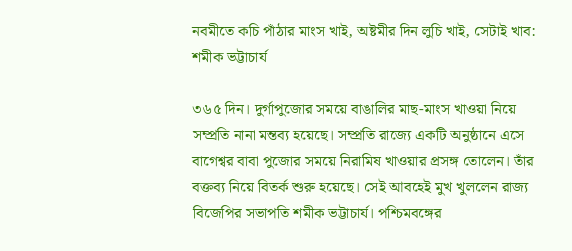নবমীতে কচি পাঁঠার মাংস খাই, অষ্টমীর দিন লুচি খাই, সেটাই খাব: শমীক ভট্টাচার্য

৩৬৫ দিন। দুর্গাপুজোর সময়ে বাঙালির মাছ-মাংস খাওয়া নিয়ে সম্প্রতি নানা মন্তব্য হয়েছে। সম্প্রতি রাজ্যে একটি অনুষ্ঠানে এসে বাগেশ্বর বাবা পুজোর সময়ে নিরামিষ খাওয়ার প্রসঙ্গ তোলেন। তাঁর বক্তব্য নিয়ে বিতর্ক শুরু হয়েছে। সেই আবহেই মুখ খুললেন রাজ্য বিজেপির সভাপতি শমীক ভট্টাচার্য। পশ্চিমবঙ্গের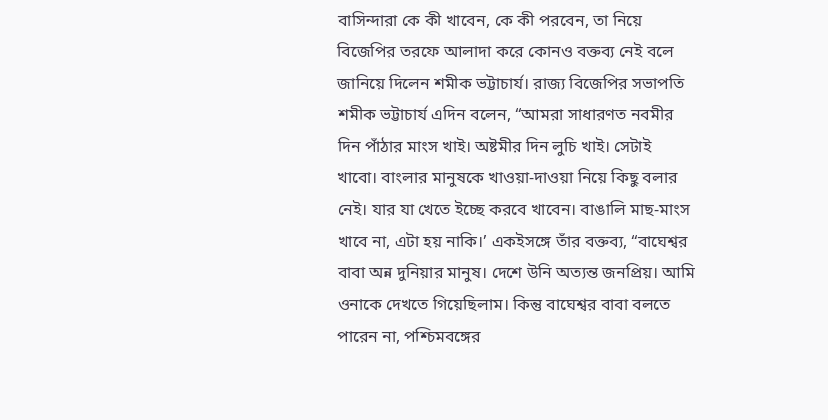বাসিন্দারা কে কী খাবেন, কে কী পরবেন, তা নিয়ে বিজেপির তরফে আলাদা করে কোনও বক্তব্য নেই বলে জানিয়ে দিলেন শমীক ভট্টাচার্য। রাজ্য বিজেপির সভাপতি শমীক ভট্টাচার্য এদিন বলেন, “আমরা সাধারণত নবমীর দিন পাঁঠার মাংস খাই। অষ্টমীর দিন লুচি খাই। সেটাই খাবো। বাংলার মানুষকে খাওয়া-দাওয়া নিয়ে কিছু বলার নেই। যার যা খেতে ইচ্ছে করবে খাবেন। বাঙালি মাছ-মাংস খাবে না, এটা হয় নাকি।’ একইসঙ্গে তাঁর বক্তব্য, “বাঘেশ্বর বাবা অন্ন দুনিয়ার মানুষ। দেশে উনি অত্যন্ত জনপ্রিয়। আমি ওনাকে দেখতে গিয়েছিলাম। কিন্তু বাঘেশ্বর বাবা বলতে পারেন না, পশ্চিমবঙ্গের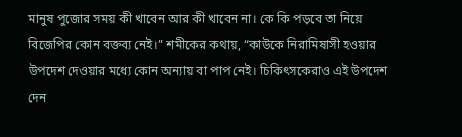মানুষ পুজোর সময় কী খাবেন আর কী খাবেন না। কে কি পড়বে তা নিয়ে বিজেপির কোন বক্তব্য নেই।” শমীকের কথায়, “কাউকে নিরামিষাসী হওয়ার উপদেশ দেওয়ার মধ্যে কোন অন্যায় বা পাপ নেই। চিকিৎসকেরাও এই উপদেশ দেন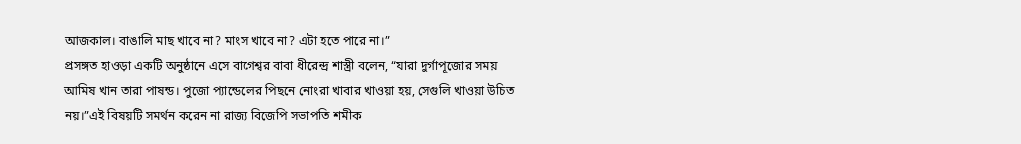আজকাল। বাঙালি মাছ খাবে না? মাংস খাবে না? এটা হতে পারে না।”
প্রসঙ্গত হাওড়া একটি অনুষ্ঠানে এসে বাগেশ্বর বাবা ধীরেন্দ্র শাস্ত্রী বলেন, “যারা দুর্গাপূজোর সময় আমিষ খান তারা পাষন্ড। পুজো প্যান্ডেলের পিছনে নোংরা খাবার খাওয়া হয়, সেগুলি খাওয়া উচিত নয়।”এই বিষয়টি সমর্থন করেন না রাজ্য বিজেপি সভাপতি শমীক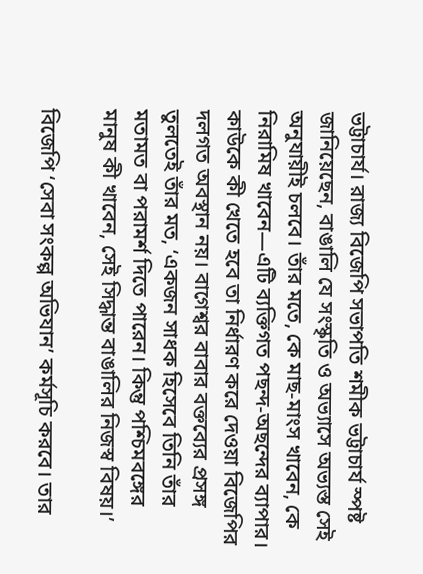ভট্টাচার্য। রাজ্য বিজেপি সভাপতি শমীক ভট্টাচার্য স্পষ্ট জানিয়েছেন, বাঙালি যে সংস্কৃতি ও অভ্যাসে অভ্যস্ত সেই অনুযায়ীই চলবে। তাঁর মতে, কে মাছ-মাংস খাবেন, কে নিরামিষ খাবেন—এটি ব্যক্তিগত পছন্দ-অছন্দের ব্যাপার। কাউকে কী খেতে হবে তা নির্ধারণ করে দেওয়া বিজেপির দলগত অবস্থান নয়। বাগেশ্বর বাবার বক্তব্যের প্রসঙ্গ তুলতেই তাঁর মত, ‘একজন সাধক হিসেবে তিনি তাঁর মতামত বা পরামর্শ দিতে পারেন। কিন্তু পশ্চিমবঙ্গের মানুষ কী খাবেন, সেই সিদ্ধান্ত বাঙালির নিজস্ব বিষয়।’

বিজেপি ‘সেবা সংকল্প অভিযান’ কর্মসূচি করবে। তার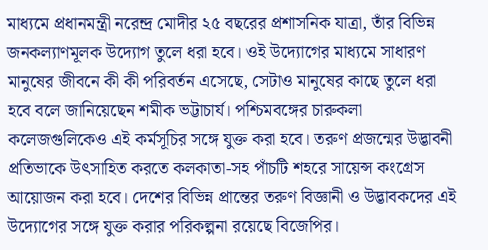মাধ্যমে প্রধানমন্ত্রী নরেন্দ্র মোদীর ২৫ বছরের প্রশাসনিক যাত্রা, তাঁর বিভিন্ন জনকল্যাণমূলক উদ্যোগ তুলে ধরা হবে। ওই উদ্যোগের মাধ্যমে সাধারণ মানুষের জীবনে কী কী পরিবর্তন এসেছে, সেটাও মানুষের কাছে তুলে ধরা হবে বলে জানিয়েছেন শমীক ভট্টাচার্য। পশ্চিমবঙ্গের চারুকলা কলেজগুলিকেও এই কর্মসূচির সঙ্গে যুক্ত করা হবে। তরুণ প্রজন্মের উদ্ভাবনী প্রতিভাকে উৎসাহিত করতে কলকাতা-সহ পাঁচটি শহরে সায়েন্স কংগ্রেস আয়োজন করা হবে। দেশের বিভিন্ন প্রান্তের তরুণ বিজ্ঞানী ও উদ্ভাবকদের এই উদ্যোগের সঙ্গে যুক্ত করার পরিকল্পনা রয়েছে বিজেপির।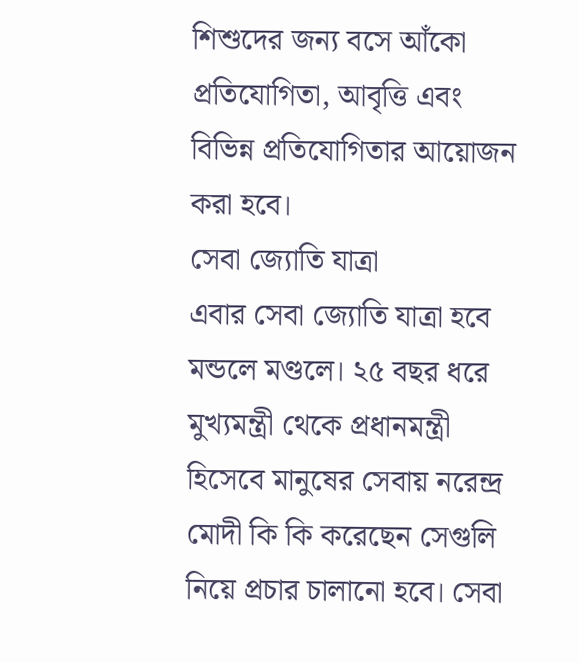শিশুদের জন্য বসে আঁকো প্রতিযোগিতা, আবৃত্তি এবং বিভিন্ন প্রতিযোগিতার আয়োজন করা হবে।
সেবা জ্যোতি যাত্রা
এবার সেবা জ্যোতি যাত্রা হবে মন্ডলে মণ্ডলে। ২৫ বছর ধরে মুখ্যমন্ত্রী থেকে প্রধানমন্ত্রী হিসেবে মানুষের সেবায় নরেন্দ্র মোদী কি কি করেছেন সেগুলি নিয়ে প্রচার চালানো হবে। সেবা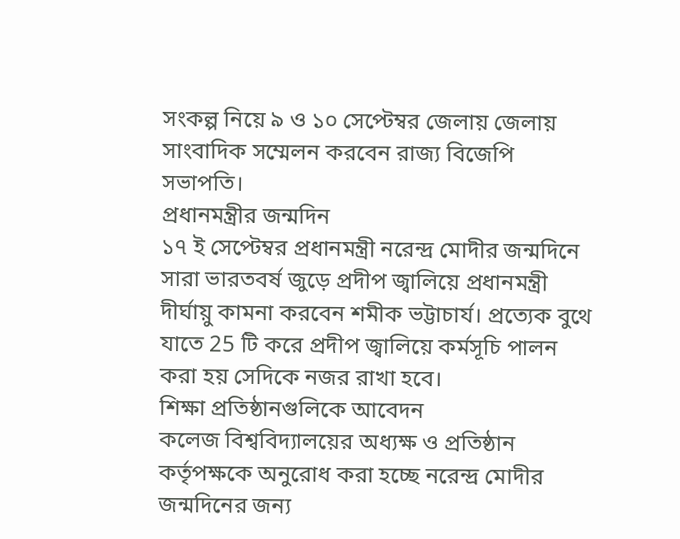সংকল্প নিয়ে ৯ ও ১০ সেপ্টেম্বর জেলায় জেলায় সাংবাদিক সম্মেলন করবেন রাজ্য বিজেপি সভাপতি।
প্রধানমন্ত্রীর জন্মদিন
১৭ ই সেপ্টেম্বর প্রধানমন্ত্রী নরেন্দ্র মোদীর জন্মদিনে সারা ভারতবর্ষ জুড়ে প্রদীপ জ্বালিয়ে প্রধানমন্ত্রী দীর্ঘায়ু কামনা করবেন শমীক ভট্টাচার্য। প্রত্যেক বুথে যাতে 25 টি করে প্রদীপ জ্বালিয়ে কর্মসূচি পালন করা হয় সেদিকে নজর রাখা হবে।
শিক্ষা প্রতিষ্ঠানগুলিকে আবেদন
কলেজ বিশ্ববিদ্যালয়ের অধ্যক্ষ ও প্রতিষ্ঠান কর্তৃপক্ষকে অনুরোধ করা হচ্ছে নরেন্দ্র মোদীর জন্মদিনের জন্য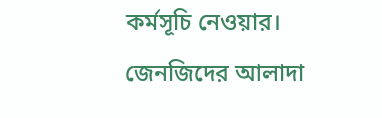কর্মসূচি নেওয়ার। জেনজিদের আলাদা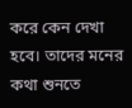করে কেন দেখা হবে। তাদের মনের কথা শুনতে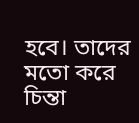হবে। তাদের মতো করে চিন্তা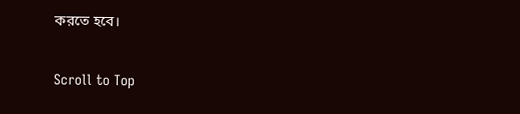করতে হবে।

Scroll to Top